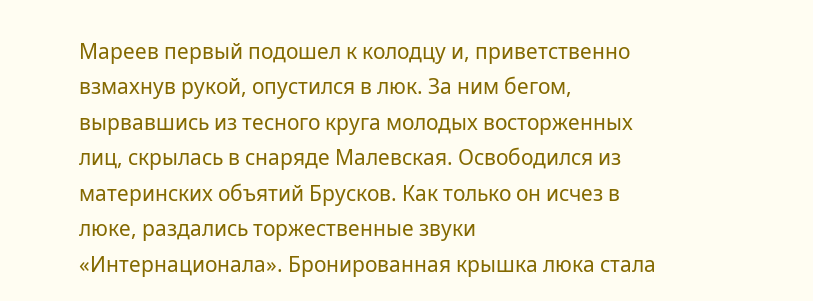Мареев первый подошел к колодцу и, приветственно взмахнув рукой, опустился в люк. За ним бегом, вырвавшись из тесного круга молодых восторженных лиц, скрылась в снаряде Малевская. Освободился из материнских объятий Брусков. Как только он исчез в люке, раздались торжественные звуки «Интернационала». Бронированная крышка люка стала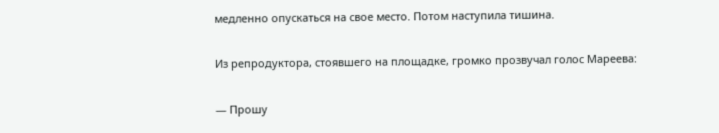медленно опускаться на свое место. Потом наступила тишина.

Из репродуктора, стоявшего на площадке, громко прозвучал голос Мареева:

— Прошу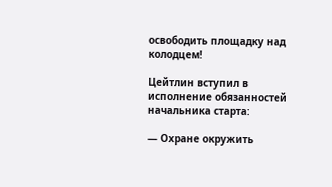освободить площадку над колодцем!

Цейтлин вступил в исполнение обязанностей начальника старта:

— Охране окружить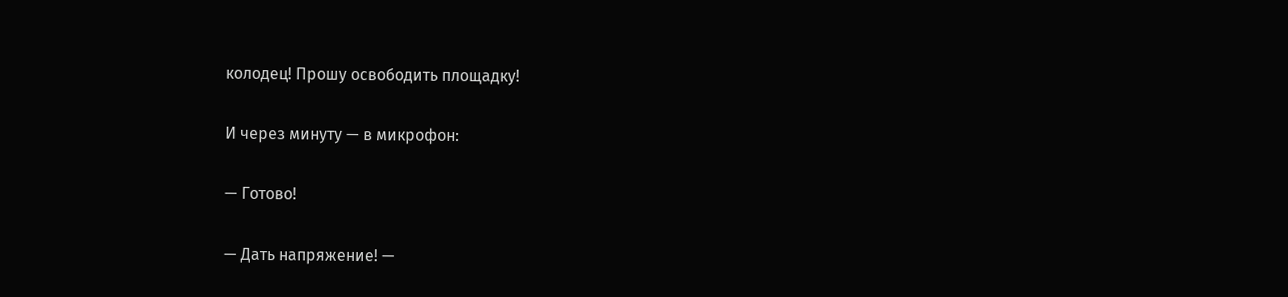колодец! Прошу освободить площадку!

И через минуту — в микрофон:

— Готово!

— Дать напряжение! —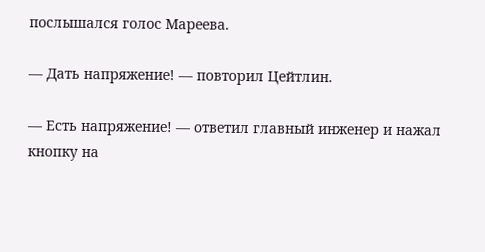послышался голос Мареева.

— Дать напряжение! — повторил Цейтлин.

— Есть напряжение! — ответил главный инженер и нажал кнопку на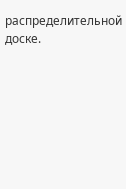распределительной доске.